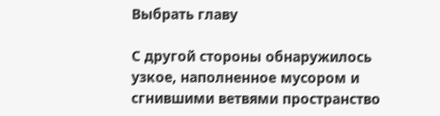Выбрать главу

С другой стороны обнаружилось узкое, наполненное мусором и сгнившими ветвями пространство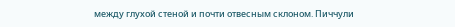между глухой стеной и почти отвесным склоном. Пиччули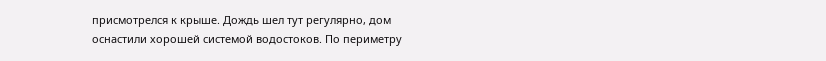присмотрелся к крыше. Дождь шел тут регулярно, дом оснастили хорошей системой водостоков. По периметру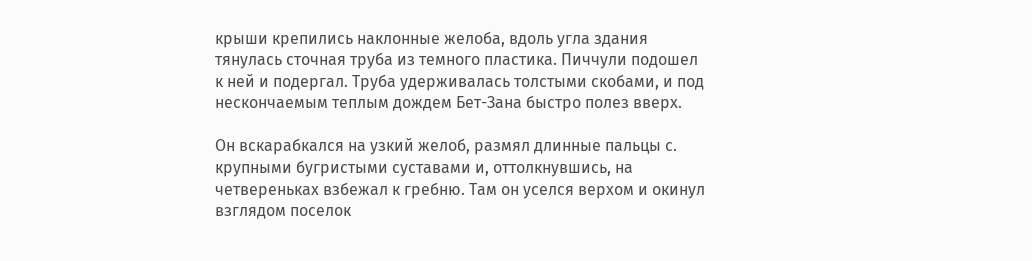крыши крепились наклонные желоба, вдоль угла здания тянулась сточная труба из темного пластика. Пиччули подошел к ней и подергал. Труба удерживалась толстыми скобами, и под нескончаемым теплым дождем Бет-Зана быстро полез вверх.

Он вскарабкался на узкий желоб, размял длинные пальцы с. крупными бугристыми суставами и, оттолкнувшись, на четвереньках взбежал к гребню. Там он уселся верхом и окинул взглядом поселок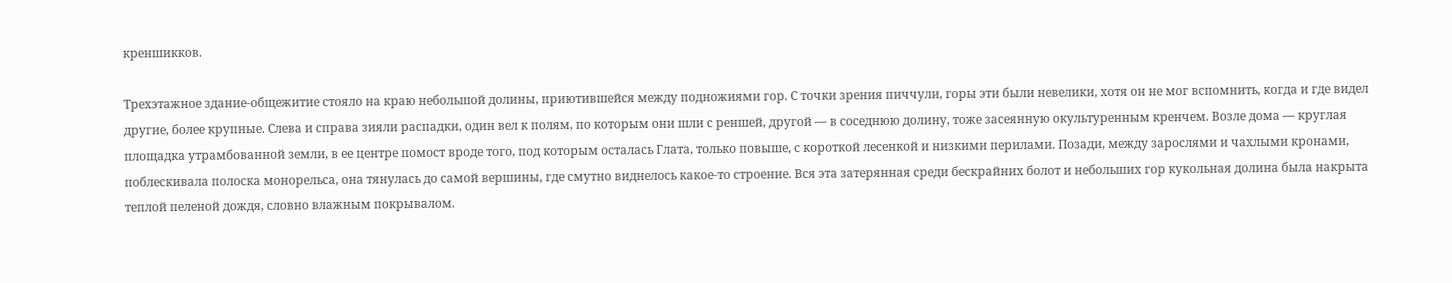креншикков.

Трехэтажное здание-общежитие стояло на краю небольшой долины, приютившейся между подножиями гор. С точки зрения пиччули, горы эти были невелики, хотя он не мог вспомнить, когда и где видел другие, более крупные. Слева и справа зияли распадки, один вел к полям, по которым они шли с реншей, другой — в соседнюю долину, тоже засеянную окультуренным кренчем. Возле дома — круглая площадка утрамбованной земли, в ее центре помост вроде того, под которым осталась Глата, только повыше, с короткой лесенкой и низкими перилами. Позади, между зарослями и чахлыми кронами, поблескивала полоска монорельса, она тянулась до самой вершины, где смутно виднелось какое-то строение. Вся эта затерянная среди бескрайних болот и небольших гор кукольная долина была накрыта теплой пеленой дождя, словно влажным покрывалом.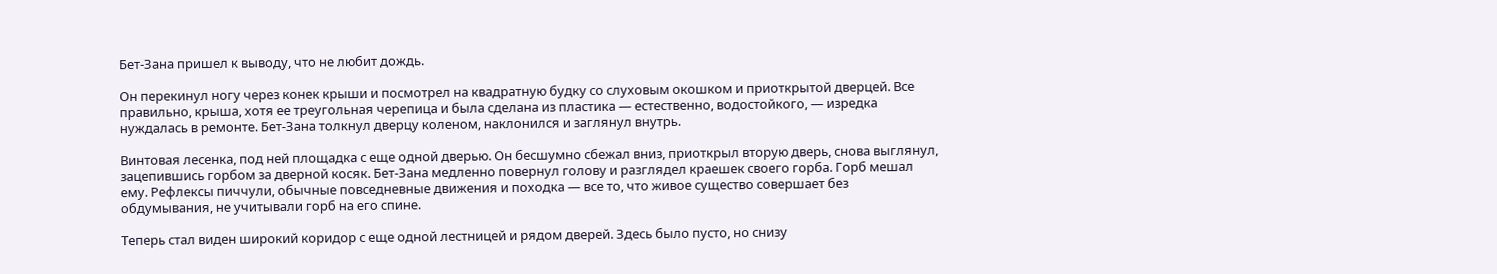Бет-Зана пришел к выводу, что не любит дождь.

Он перекинул ногу через конек крыши и посмотрел на квадратную будку со слуховым окошком и приоткрытой дверцей. Все правильно, крыша, хотя ее треугольная черепица и была сделана из пластика — естественно, водостойкого, — изредка нуждалась в ремонте. Бет-Зана толкнул дверцу коленом, наклонился и заглянул внутрь.

Винтовая лесенка, под ней площадка с еще одной дверью. Он бесшумно сбежал вниз, приоткрыл вторую дверь, снова выглянул, зацепившись горбом за дверной косяк. Бет-Зана медленно повернул голову и разглядел краешек своего горба. Горб мешал ему. Рефлексы пиччули, обычные повседневные движения и походка — все то, что живое существо совершает без обдумывания, не учитывали горб на его спине.

Теперь стал виден широкий коридор с еще одной лестницей и рядом дверей. Здесь было пусто, но снизу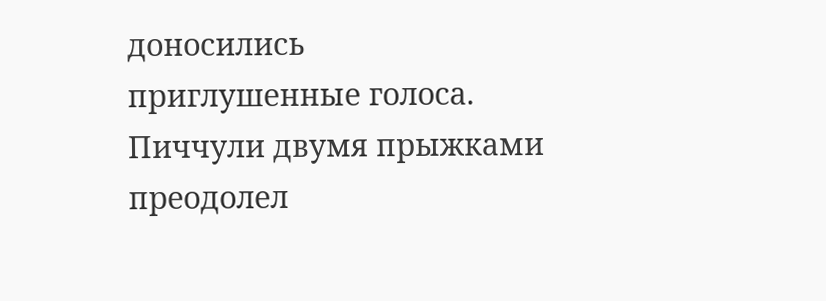доносились приглушенные голоса. Пиччули двумя прыжками преодолел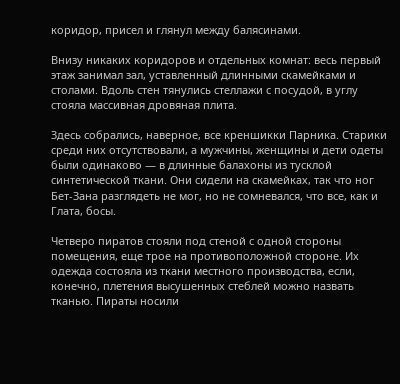коридор, присел и глянул между балясинами.

Внизу никаких коридоров и отдельных комнат: весь первый этаж занимал зал, уставленный длинными скамейками и столами. Вдоль стен тянулись стеллажи с посудой, в углу стояла массивная дровяная плита.

Здесь собрались, наверное, все креншикки Парника. Старики среди них отсутствовали, а мужчины, женщины и дети одеты были одинаково — в длинные балахоны из тусклой синтетической ткани. Они сидели на скамейках, так что ног Бет-Зана разглядеть не мог, но не сомневался, что все, как и Глата, босы.

Четверо пиратов стояли под стеной с одной стороны помещения, еще трое на противоположной стороне. Их одежда состояла из ткани местного производства, если, конечно, плетения высушенных стеблей можно назвать тканью. Пираты носили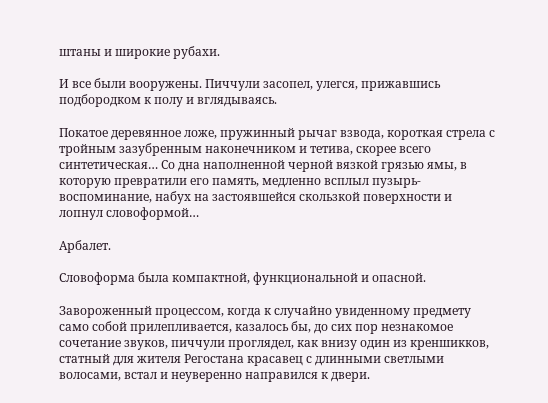штаны и широкие рубахи.

И все были вооружены. Пиччули засопел, улегся, прижавшись подбородком к полу и вглядываясь.

Покатое деревянное ложе, пружинный рычаг взвода, короткая стрела с тройным зазубренным наконечником и тетива, скорее всего синтетическая… Со дна наполненной черной вязкой грязью ямы, в которую превратили его память, медленно всплыл пузырь-воспоминание, набух на застоявшейся скользкой поверхности и лопнул словоформой…

Арбалет.

Словоформа была компактной, функциональной и опасной.

Завороженный процессом, когда к случайно увиденному предмету само собой прилепливается, казалось бы, до сих пор незнакомое сочетание звуков, пиччули проглядел, как внизу один из креншикков, статный для жителя Регостана красавец с длинными светлыми волосами, встал и неуверенно направился к двери.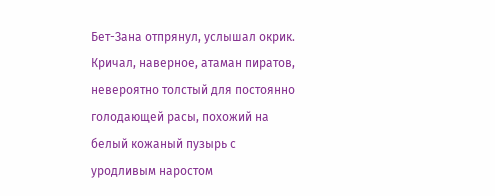Бет-Зана отпрянул, услышал окрик. Кричал, наверное, атаман пиратов, невероятно толстый для постоянно голодающей расы, похожий на белый кожаный пузырь с уродливым наростом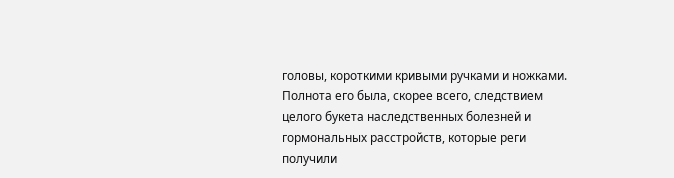головы, короткими кривыми ручками и ножками. Полнота его была, скорее всего, следствием целого букета наследственных болезней и гормональных расстройств, которые реги получили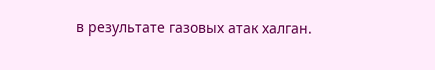в результате газовых атак халган.